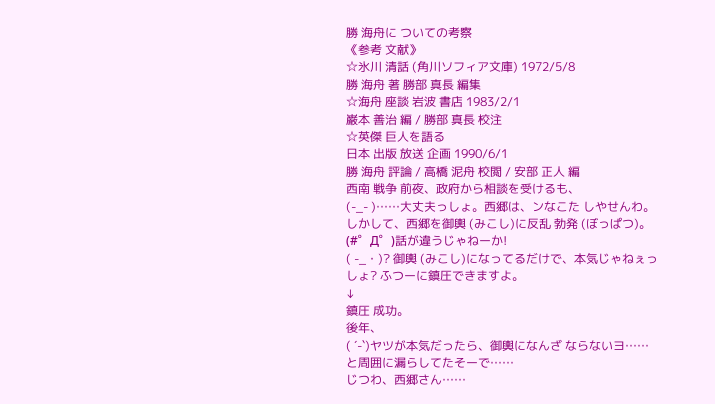勝 海舟に ついての考察
《参考 文献》
☆氷川 清話 (角川ソフィア文庫) 1972/5/8
勝 海舟 著 勝部 真長 編集
☆海舟 座談 岩波 書店 1983/2/1
巌本 善治 編 / 勝部 真長 校注
☆英傑 巨人を語る
日本 出版 放送 企画 1990/6/1
勝 海舟 評論 / 高橋 泥舟 校閲 / 安部 正人 編
西南 戦争 前夜、政府から相談を受けるも、
(-_- )……大丈夫っしょ。西郷は、ンなこた しやせんわ。
しかして、西郷を御輿 (みこし)に反乱 勃発 (ぼっぱつ)。
(#゜Д゜)話が違うじゃねーか!
( -_・)? 御輿 (みこし)になってるだけで、本気じゃねぇっしょ? ふつーに鎮圧できますよ。
↓
鎮圧 成功。
後年、
( ´-`)ヤツが本気だったら、御輿になんざ ならないヨ……
と周囲に漏らしてたそーで……
じつわ、西郷さん……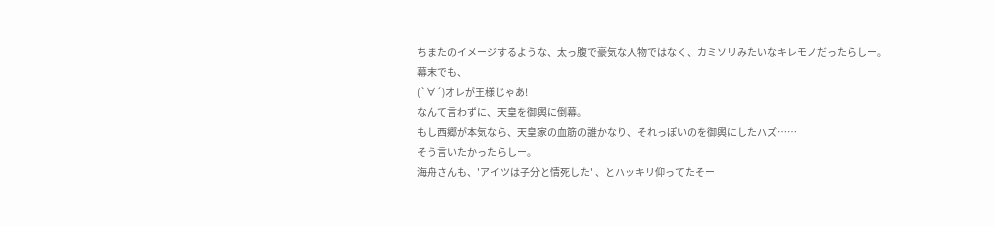ちまたのイメージするような、太っ腹で豪気な人物ではなく、カミソリみたいなキレモノだったらしー。
幕末でも、
(`∀´)オレが王様じゃあ!
なんて言わずに、天皇を御輿に倒幕。
もし西郷が本気なら、天皇家の血筋の誰かなり、それっぽいのを御輿にしたハズ……
そう言いたかったらしー。
海舟さんも、'アイツは子分と情死した' 、とハッキリ仰ってたそー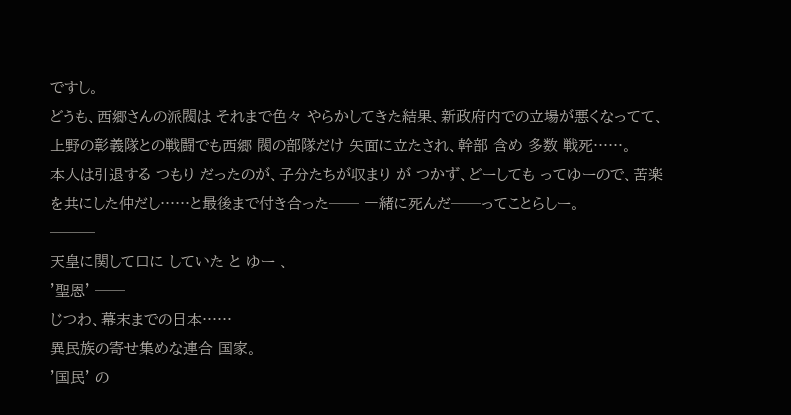ですし。
どうも、西郷さんの派閥は それまで色々 やらかしてきた結果、新政府内での立場が悪くなってて、上野の彰義隊との戦闘でも西郷 閥の部隊だけ 矢面に立たされ、幹部 含め 多数 戦死……。
本人は引退する つもり だったのが、子分たちが収まり が つかず、どーしても ってゆーので、苦楽を共にした仲だし……と最後まで付き合った── 一緒に死んだ──ってことらしー。
───
天皇に関して口に していた と ゆー 、
'聖恩' ──
じつわ、幕末までの日本……
異民族の寄せ集めな連合 国家。
'国民' の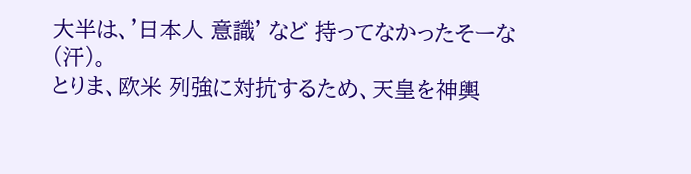大半は、'日本人 意識' など 持ってなかったそーな(汗)。
とりま、欧米 列強に対抗するため、天皇を神輿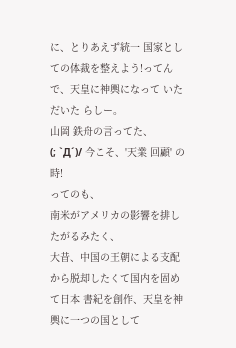に、とりあえず統一 国家としての体裁を整えよう!ってんで、天皇に神輿になって いただいた らしー。
山岡 鉄舟の言ってた、
(; `Д´)/ 今こそ、'天業 回顧' の時!
ってのも、
南米がアメリカの影響を排したがるみたく、
大昔、中国の王朝による支配から脱却したくて国内を固めて日本 書紀を創作、天皇を神輿に一つの国として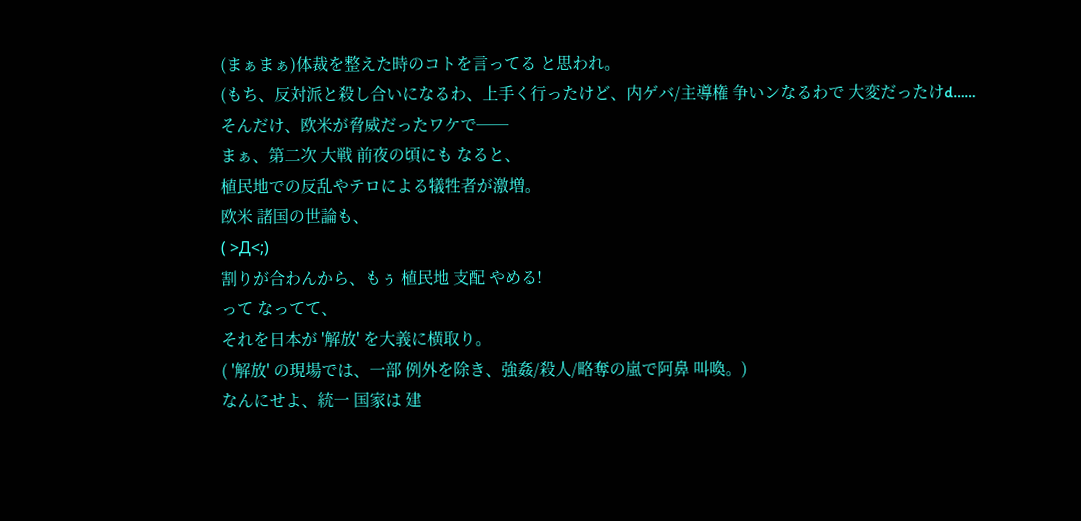(まぁまぁ)体裁を整えた時のコトを言ってる と思われ。
(もち、反対派と殺し合いになるわ、上手く行ったけど、内ゲバ/主導権 争いンなるわで 大変だったけd……
そんだけ、欧米が脅威だったワケで──
まぁ、第二次 大戦 前夜の頃にも なると、
植民地での反乱やテロによる犠牲者が激増。
欧米 諸国の世論も、
( >Д<;)
割りが合わんから、もぅ 植民地 支配 やめる!
って なってて、
それを日本が '解放' を大義に横取り。
( '解放' の現場では、一部 例外を除き、強姦/殺人/略奪の嵐で阿鼻 叫喚。)
なんにせよ、統一 国家は 建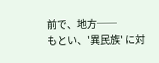前で、地方──
もとい、'異民族' に対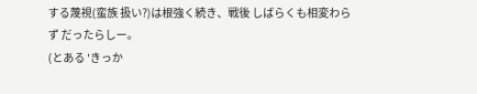する蔑視(蛮族 扱い?)は根強く続き、戦後 しばらくも相変わらず だったらしー。
(とある 'きっか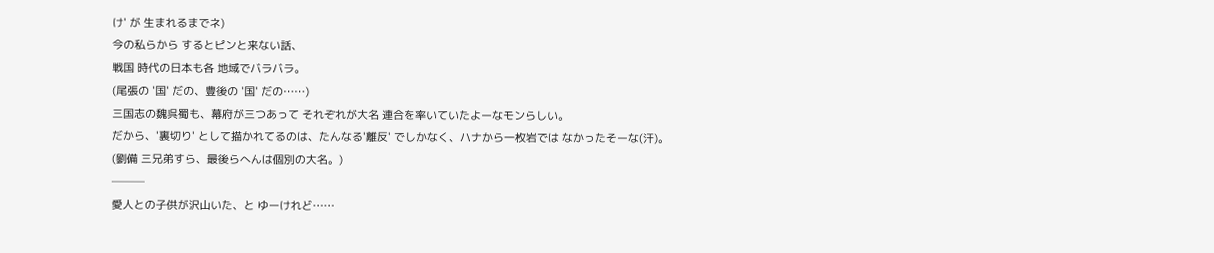け' が 生まれるまでネ)
今の私らから するとピンと来ない話、
戦国 時代の日本も各 地域でバラバラ。
(尾張の '国' だの、豊後の '国' だの……)
三国志の魏呉蜀も、幕府が三つあって それぞれが大名 連合を率いていたよーなモンらしい。
だから、'裏切り' として描かれてるのは、たんなる'離反' でしかなく、ハナから一枚岩では なかったそーな(汗)。
(劉備 三兄弟すら、最後らへんは個別の大名。)
───
愛人との子供が沢山いた、と ゆーけれど……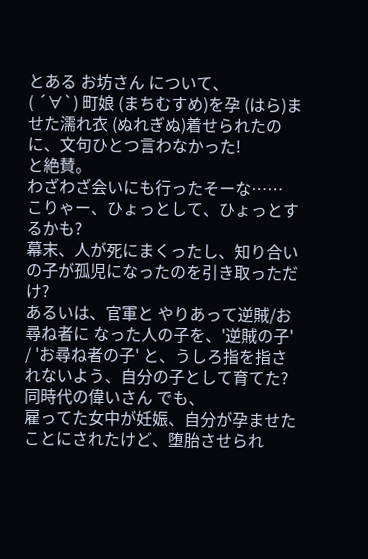とある お坊さん について、
( ´∀`) 町娘 (まちむすめ)を孕 (はら)ませた濡れ衣 (ぬれぎぬ)着せられたのに、文句ひとつ言わなかった!
と絶賛。
わざわざ会いにも行ったそーな……
こりゃー、ひょっとして、ひょっとするかも?
幕末、人が死にまくったし、知り合いの子が孤児になったのを引き取っただけ?
あるいは、官軍と やりあって逆賊/お尋ね者に なった人の子を、'逆賊の子' / 'お尋ね者の子' と、うしろ指を指されないよう、自分の子として育てた?
同時代の偉いさん でも、
雇ってた女中が妊娠、自分が孕ませたことにされたけど、堕胎させられ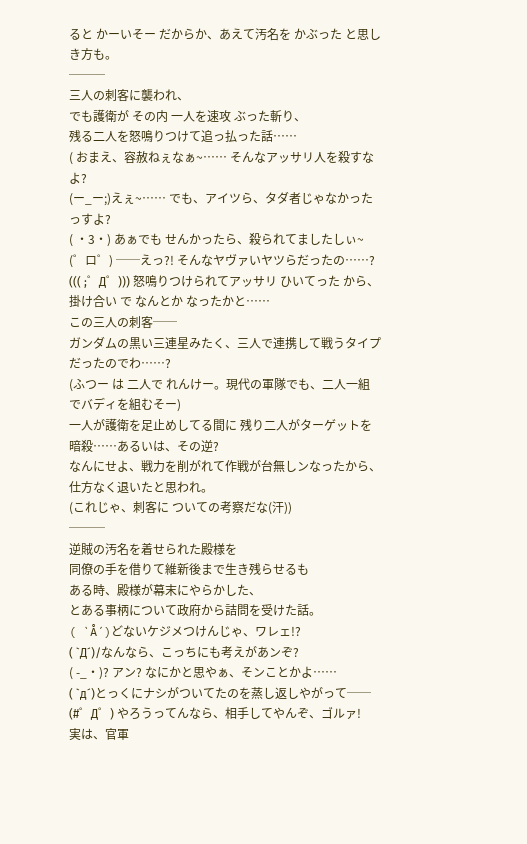ると かーいそー だからか、あえて汚名を かぶった と思しき方も。
───
三人の刺客に襲われ、
でも護衛が その内 一人を速攻 ぶった斬り、
残る二人を怒鳴りつけて追っ払った話……
( おまえ、容赦ねぇなぁ~…… そんなアッサリ人を殺すなよ?
(ー_ー;)えぇ~…… でも、アイツら、タダ者じゃなかったっすよ?
( ・3・) あぁでも せんかったら、殺られてましたしぃ~
(゜ロ゜) ──えっ?! そんなヤヴァいヤツらだったの……?
((( ;゜Д゜))) 怒鳴りつけられてアッサリ ひいてった から、掛け合い で なんとか なったかと……
この三人の刺客──
ガンダムの黒い三連星みたく、三人で連携して戦うタイプだったのでわ……?
(ふつー は 二人で れんけー。現代の軍隊でも、二人一組でバディを組むそー)
一人が護衛を足止めしてる間に 残り二人がターゲットを暗殺……あるいは、その逆?
なんにせよ、戦力を削がれて作戦が台無しンなったから、仕方なく退いたと思われ。
(これじゃ、刺客に ついての考察だな(汗))
───
逆賊の汚名を着せられた殿様を
同僚の手を借りて維新後まで生き残らせるも
ある時、殿様が幕末にやらかした、
とある事柄について政府から詰問を受けた話。
( `Å´)どないケジメつけんじゃ、ワレェ!?
( `Д´)/なんなら、こっちにも考えがあンぞ?
( -_・)? アン? なにかと思やぁ、そンことかよ……
( `д´)とっくにナシがついてたのを蒸し返しやがって──
(#゜Д゜) やろうってんなら、相手してやんぞ、ゴルァ!
実は、官軍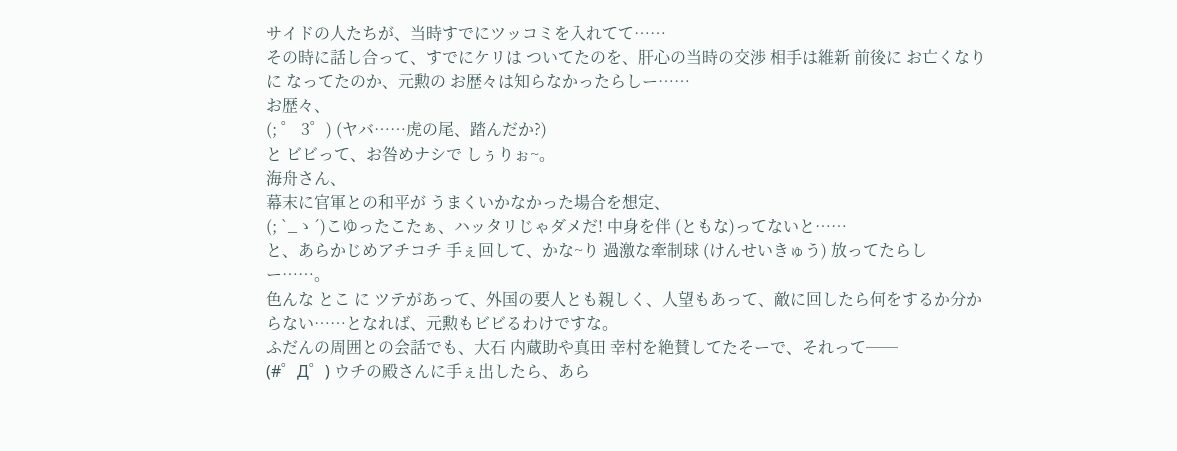サイドの人たちが、当時すでにツッコミを入れてて……
その時に話し合って、すでにケリは ついてたのを、肝心の当時の交渉 相手は維新 前後に お亡くなり に なってたのか、元勲の お歴々は知らなかったらしー……
お歴々、
(; ゜ 3゜) (ヤバ……虎の尾、踏んだか?)
と ビビって、お咎めナシで しぅりぉ~。
海舟さん、
幕末に官軍との和平が うまくいかなかった場合を想定、
(; `_ゝ´)こゆったこたぁ、ハッタリじゃダメだ! 中身を伴 (ともな)ってないと……
と、あらかじめアチコチ 手ぇ回して、かな~り 過激な牽制球 (けんせいきゅう) 放ってたらしー……。
色んな とこ に ツテがあって、外国の要人とも親しく、人望もあって、敵に回したら何をするか分からない……となれば、元勲もビビるわけですな。
ふだんの周囲との会話でも、大石 内蔵助や真田 幸村を絶賛してたそーで、それって──
(#゜Д゜) ウチの殿さんに手ぇ出したら、あら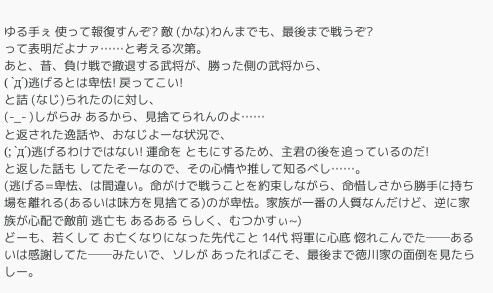ゆる手ぇ 使って報復すんぞ? 敵 (かな)わんまでも、最後まで戦うぞ?
って表明だよナァ……と考える次第。
あと、昔、負け戦で撤退する武将が、勝った側の武将から、
( `д´)逃げるとは卑怯! 戻ってこい!
と詰 (なじ)られたのに対し、
(-_- )しがらみ あるから、見捨てられんのよ……
と返された逸話や、おなじよーな状況で、
(; `д´)逃げるわけではない! 運命を ともにするため、主君の後を追っているのだ!
と返した話も してたそーなので、その心情や推して知るべし……。
(逃げる=卑怯、は間違い。命がけで戦うことを約束しながら、命惜しさから勝手に持ち場を離れる(あるいは味方を見捨てる)のが卑怯。家族が一番の人質なんだけど、逆に家族が心配で敵前 逃亡も あるある らしく、むつかすぃ~)
どーも、若くして お亡くなりになった先代こと 14代 将軍に心底 惚れこんでた──あるいは感謝してた──みたいで、ソレが あったればこそ、最後まで徳川家の面倒を見たらしー。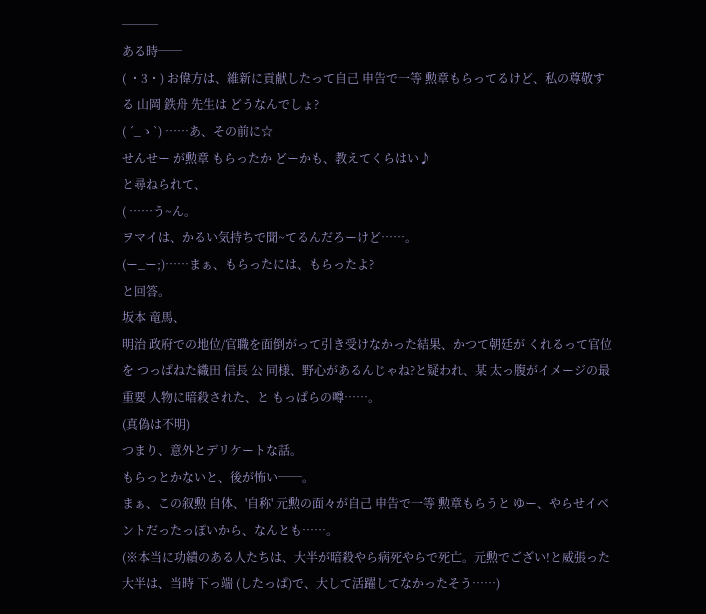───
ある時──
( ・3・) お偉方は、維新に貢献したって自己 申告で一等 勲章もらってるけど、私の尊敬する 山岡 鉄舟 先生は どうなんでしょ?
( ´_ゝ`) ……あ、その前に☆
せんせー が勲章 もらったか どーかも、教えてくらはい♪
と尋ねられて、
( ……う~ん。
ヲマイは、かるい気持ちで聞~てるんだろーけど……。
(ー_ー;)……まぁ、もらったには、もらったよ?
と回答。
坂本 竜馬、
明治 政府での地位/官職を面倒がって引き受けなかった結果、かつて朝廷が くれるって官位を つっぱねた織田 信長 公 同様、野心があるんじゃね?と疑われ、某 太っ腹がイメージの最重要 人物に暗殺された、と もっぱらの噂……。
(真偽は不明)
つまり、意外とデリケートな話。
もらっとかないと、後が怖い──。
まぁ、この叙勲 自体、'自称' 元勲の面々が自己 申告で一等 勲章もらうと ゆー、やらせイベントだったっぽいから、なんとも……。
(※本当に功績のある人たちは、大半が暗殺やら病死やらで死亡。元勲でござい!と威張った大半は、当時 下っ端 (したっぱ)で、大して活躍してなかったそう……)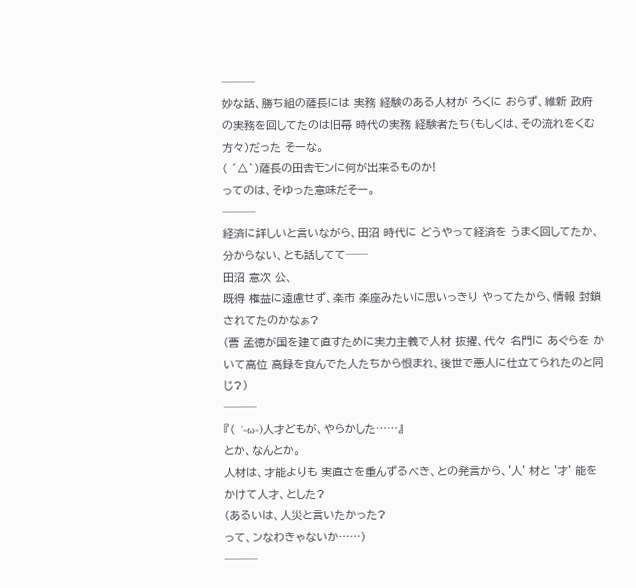───
妙な話、勝ち組の薩長には 実務 経験のある人材が ろくに おらず、維新 政府の実務を回してたのは旧幕 時代の実務 経験者たち(もしくは、その流れをくむ方々)だった そーな。
( ´△`)薩長の田舎モンに何が出来るものか!
ってのは、そゆった意味だそー。
───
経済に詳しいと言いながら、田沼 時代に どうやって経済を うまく回してたか、分からない、とも話してて──
田沼 意次 公、
既得 権益に遠慮せず、楽市 楽座みたいに思いっきり やってたから、情報 封鎖されてたのかなぁ?
(曹 孟徳が国を建て直すために実力主義で人材 抜擢、代々 名門に あぐらを かいて高位 高録を食んでた人たちから恨まれ、後世で悪人に仕立てられたのと同じ?)
───
『( ´-ω-)人才どもが、やらかした……』
とか、なんとか。
人材は、才能よりも 実直さを重んずるべき、との発言から、'人' 材と '才' 能をかけて人才、とした?
(あるいは、人災と言いたかった?
って、ンなわきゃないか……)
───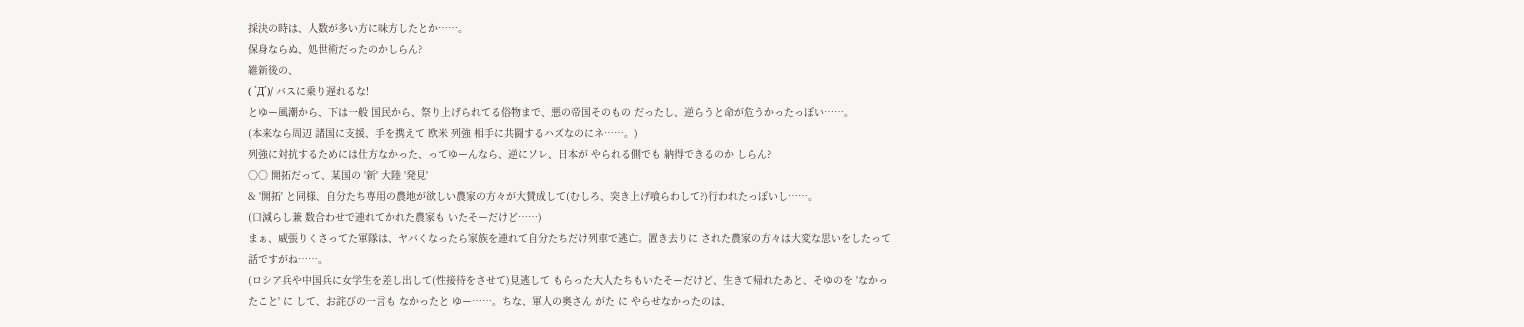採決の時は、人数が多い方に味方したとか……。
保身ならぬ、処世術だったのかしらん?
維新後の、
( `Д´)/ バスに乗り遅れるな!
とゆー風潮から、下は一般 国民から、祭り上げられてる俗物まで、悪の帝国そのもの だったし、逆らうと命が危うかったっぽい……。
(本来なら周辺 諸国に支援、手を携えて 欧米 列強 相手に共闘するハズなのにネ……。)
列強に対抗するためには仕方なかった、ってゆーんなら、逆にソレ、日本が やられる側でも 納得できるのか しらん?
○○ 開拓だって、某国の '新' 大陸 '発見'
& '開拓' と同様、自分たち専用の農地が欲しい農家の方々が大賛成して(むしろ、突き上げ喰らわして?)行われたっぽいし……。
(口減らし兼 数合わせで連れてかれた農家も いたそーだけど……)
まぁ、威張りくさってた軍隊は、ヤバくなったら家族を連れて自分たちだけ列車で逃亡。置き去りに された農家の方々は大変な思いをしたって話ですがね……。
(ロシア兵や中国兵に女学生を差し出して(性接待をさせて)見逃して もらった大人たちもいたそーだけど、生きて帰れたあと、そゆのを 'なかったこと' に して、お詫びの一言も なかったと ゆー……。ちな、軍人の奥さん がた に やらせなかったのは、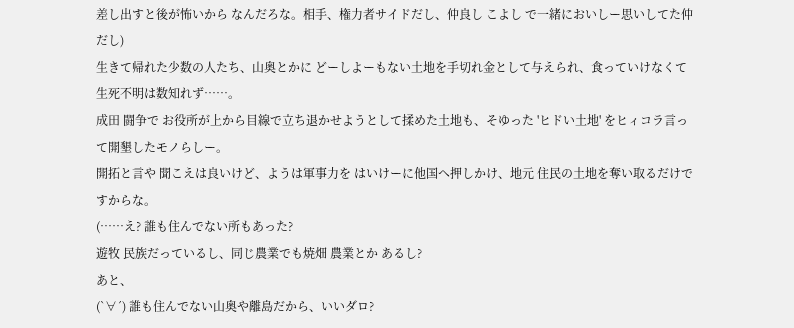差し出すと後が怖いから なんだろな。相手、権力者サイドだし、仲良し こよし で一緒においしー思いしてた仲だし)
生きて帰れた少数の人たち、山奥とかに どーしよーもない土地を手切れ金として与えられ、食っていけなくて生死不明は数知れず……。
成田 闘争で お役所が上から目線で立ち退かせようとして揉めた土地も、そゆった 'ヒドい土地' をヒィコラ言って開墾したモノらしー。
開拓と言や 聞こえは良いけど、ようは軍事力を はいけーに他国へ押しかけ、地元 住民の土地を奪い取るだけですからな。
(……え? 誰も住んでない所もあった?
遊牧 民族だっているし、同じ農業でも焼畑 農業とか あるし?
あと、
(`∀´) 誰も住んでない山奥や離島だから、いいダロ?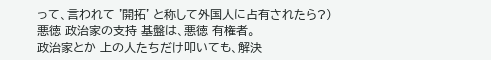って、言われて '開拓' と称して外国人に占有されたら?)
悪徳 政治家の支持 基盤は、悪徳 有権者。
政治家とか 上の人たちだけ叩いても、解決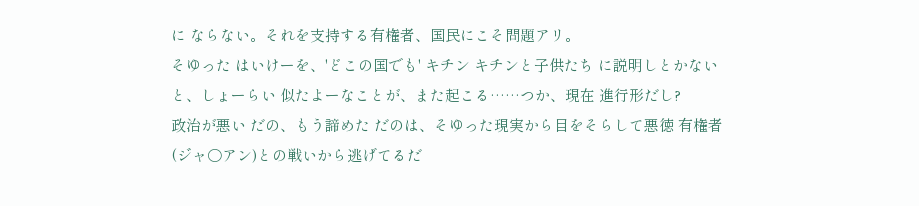に ならない。それを支持する有権者、国民にこそ問題アリ。
そゆった はいけーを、'どこの国でも' キチン キチンと子供たち に説明しとかないと、しょーらい 似たよーなことが、また起こる……つか、現在 進行形だし?
政治が悪い だの、もう諦めた だのは、そゆった現実から目をそらして悪徳 有権者 (ジャ○アン)との戦いから逃げてるだ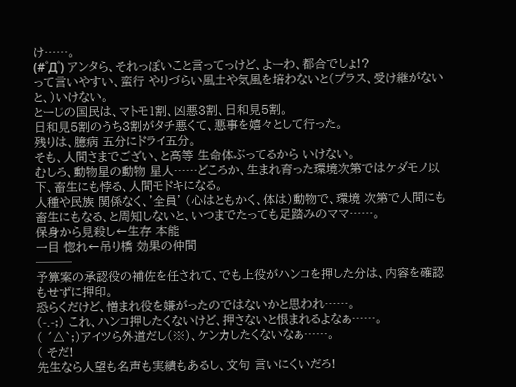け……。
(#゜Д゜) アンタら、それっぽいこと言ってっけど、よーわ、都合でしょ!?
って言いやすい、蛮行 やりづらい風土や気風を培わないと(プラス、受け継がないと、)いけない。
とーじの国民は、マトモ1割、凶悪3割、日和見5割。
日和見5割のうち3割がタチ悪くて、悪事を嬉々として行った。
残りは、臆病 五分にドライ五分。
そも、人間さまでござい、と高等 生命体ぶってるから いけない。
むしろ、動物星の動物 星人……どころか、生まれ育った環境次第ではケダモノ以下、畜生にも悖る、人間モドキになる。
人種や民族 関係なく、'全員' (心はともかく、体は)動物で、環境 次第で人間にも畜生にもなる、と周知しないと、いつまでたっても足踏みのママ……。
保身から見殺し←生存 本能
一目 惚れ←吊り橋 効果の仲間
───
予算案の承認役の補佐を任されて、でも上役がハンコを押した分は、内容を確認もせずに押印。
恐らくだけど、憎まれ役を嫌がったのではないかと思われ……。
(-.-;) これ、ハンコ押したくないけど、押さないと恨まれるよなぁ……。
( ´△`;)アイツら外道だし(※)、ケンカしたくないなぁ……。
( そだ!
先生なら人望も名声も実績もあるし、文句 言いにくいだろ!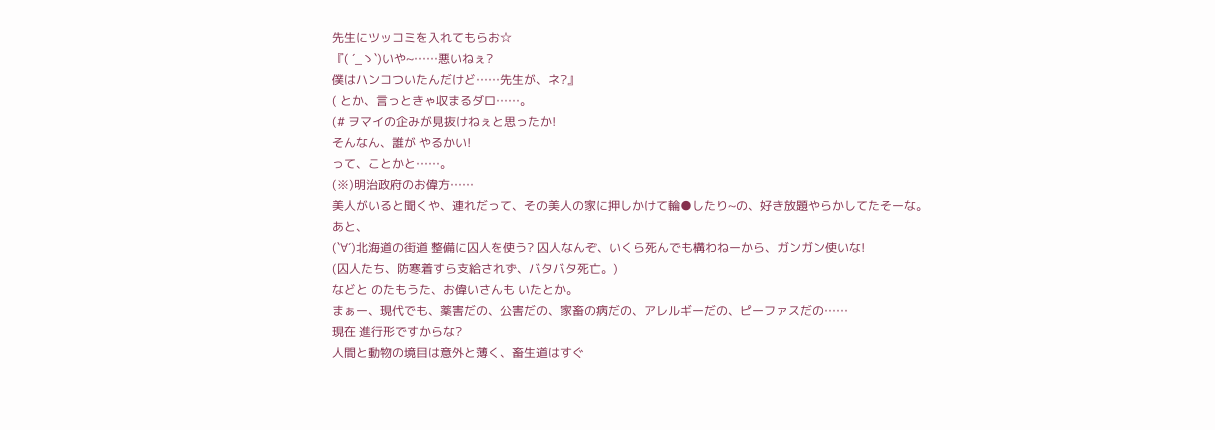先生にツッコミを入れてもらお☆
『( ´_ゝ`)いや~……悪いねぇ?
僕はハンコついたんだけど……先生が、ネ?』
( とか、言っときゃ収まるダロ……。
(# ヲマイの企みが見抜けねぇと思ったか!
そんなん、誰が やるかい!
って、ことかと……。
(※)明治政府のお偉方……
美人がいると聞くや、連れだって、その美人の家に押しかけて輪●したり~の、好き放題やらかしてたそーな。
あと、
(`∀´)北海道の街道 整備に囚人を使う? 囚人なんぞ、いくら死んでも構わねーから、ガンガン使いな!
(囚人たち、防寒着すら支給されず、バタバタ死亡。)
などと のたもうた、お偉いさんも いたとか。
まぁー、現代でも、薬害だの、公害だの、家畜の病だの、アレルギーだの、ピーファスだの……
現在 進行形ですからな?
人間と動物の境目は意外と薄く、畜生道はすぐ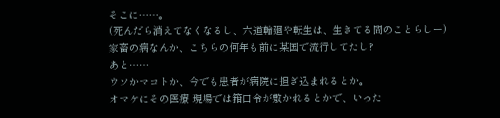そこに……。
(死んだら消えてなくなるし、六道輪廻や転生は、生きてる間のことらしー)
家畜の病なんか、こちらの何年も前に某国で流行してたし?
あと……
ウソかマコトか、今でも患者が病院に担ぎ込まれるとか。
オマケにその医療 現場では箝口令が敷かれるとかで、いった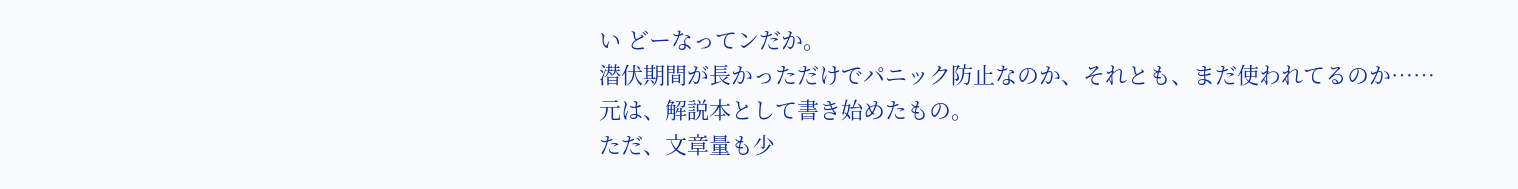い どーなってンだか。
潜伏期間が長かっただけでパニック防止なのか、それとも、まだ使われてるのか……
元は、解説本として書き始めたもの。
ただ、文章量も少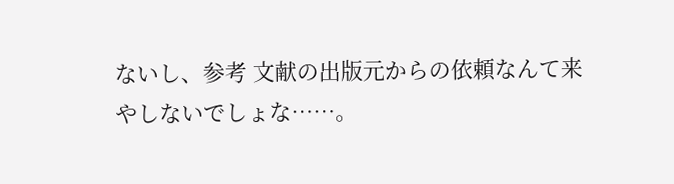ないし、参考 文献の出版元からの依頼なんて来やしないでしょな……。